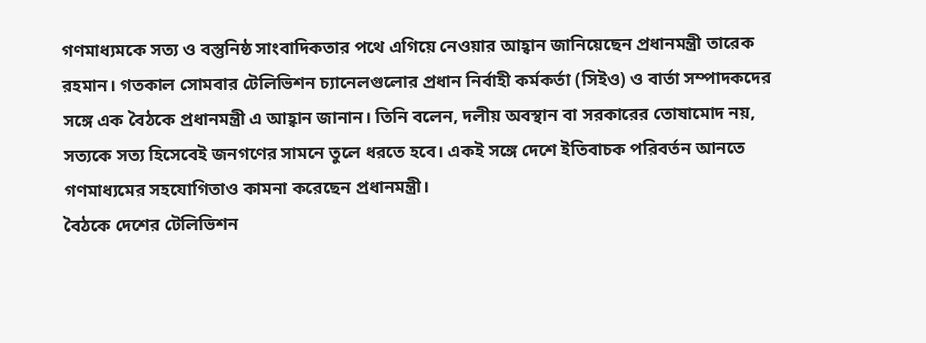গণমাধ্যমকে সত্য ও বস্তুনিষ্ঠ সাংবাদিকতার পথে এগিয়ে নেওয়ার আহ্বান জানিয়েছেন প্রধানমন্ত্রী তারেক রহমান। গতকাল সোমবার টেলিভিশন চ্যানেলগুলোর প্রধান নির্বাহী কর্মকর্তা (সিইও) ও বার্তা সম্পাদকদের সঙ্গে এক বৈঠকে প্রধানমন্ত্রী এ আহ্বান জানান। তিনি বলেন, দলীয় অবস্থান বা সরকারের তোষামোদ নয়, সত্যকে সত্য হিসেবেই জনগণের সামনে তুলে ধরতে হবে। একই সঙ্গে দেশে ইতিবাচক পরিবর্তন আনতে গণমাধ্যমের সহযোগিতাও কামনা করেছেন প্রধানমন্ত্রী।
বৈঠকে দেশের টেলিভিশন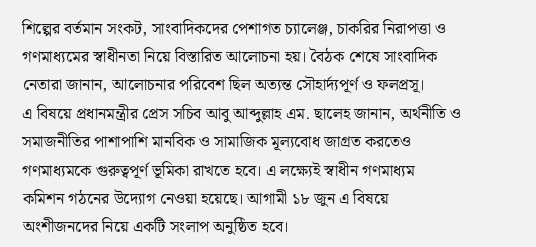শিল্পের বর্তমান সংকট, সাংবাদিকদের পেশাগত চ্যালেঞ্জ, চাকরির নিরাপত্তা ও গণমাধ্যমের স্বাধীনতা নিয়ে বিস্তারিত আলোচনা হয়। বৈঠক শেষে সাংবাদিক নেতারা জানান, আলোচনার পরিবেশ ছিল অত্যন্ত সৌহার্দ্যপূর্ণ ও ফলপ্রসূ।
এ বিষয়ে প্রধানমন্ত্রীর প্রেস সচিব আবু আব্দুল্লাহ এম. ছালেহ জানান, অর্থনীতি ও সমাজনীতির পাশাপাশি মানবিক ও সামাজিক মূল্যবোধ জাগ্রত করতেও গণমাধ্যমকে গুরুত্বপূর্ণ ভূমিকা রাখতে হবে। এ লক্ষ্যেই স্বাধীন গণমাধ্যম কমিশন গঠনের উদ্যোগ নেওয়া হয়েছে। আগামী ১৮ জুন এ বিষয়ে অংশীজনদের নিয়ে একটি সংলাপ অনুষ্ঠিত হবে।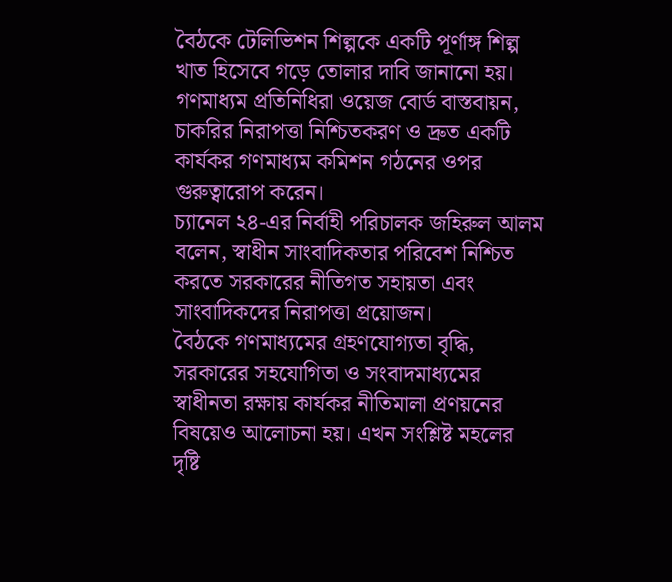বৈঠকে টেলিভিশন শিল্পকে একটি পূর্ণাঙ্গ শিল্প খাত হিসেবে গড়ে তোলার দাবি জানানো হয়। গণমাধ্যম প্রতিনিধিরা ওয়েজ বোর্ড বাস্তবায়ন, চাকরির নিরাপত্তা নিশ্চিতকরণ ও দ্রুত একটি কার্যকর গণমাধ্যম কমিশন গঠনের ওপর গুরুত্বারোপ করেন।
চ্যানেল ২৪-এর নির্বাহী পরিচালক জহিরুল আলম বলেন, স্বাধীন সাংবাদিকতার পরিবেশ নিশ্চিত করতে সরকারের নীতিগত সহায়তা এবং সাংবাদিকদের নিরাপত্তা প্রয়োজন।
বৈঠকে গণমাধ্যমের গ্রহণযোগ্যতা বৃদ্ধি, সরকারের সহযোগিতা ও সংবাদমাধ্যমের স্বাধীনতা রক্ষায় কার্যকর নীতিমালা প্রণয়নের বিষয়েও আলোচনা হয়। এখন সংশ্লিষ্ট মহলের দৃষ্টি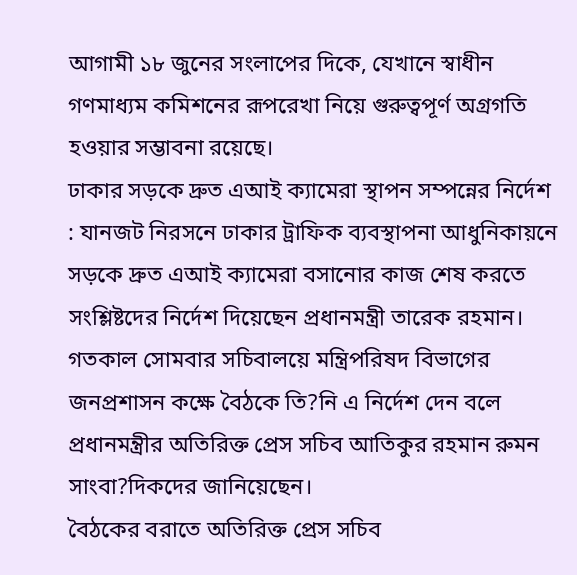আগামী ১৮ জুনের সংলাপের দিকে, যেখানে স্বাধীন গণমাধ্যম কমিশনের রূপরেখা নিয়ে গুরুত্বপূর্ণ অগ্রগতি হওয়ার সম্ভাবনা রয়েছে।
ঢাকার সড়কে দ্রুত এআই ক্যামেরা স্থাপন সম্পন্নের নির্দেশ : যানজট নিরসনে ঢাকার ট্রাফিক ব্যবস্থাপনা আধুনিকায়নে সড়কে দ্রুত এআই ক্যামেরা বসানোর কাজ শেষ করতে সংশ্লিষ্টদের নির্দেশ দিয়েছেন প্রধানমন্ত্রী তারেক রহমান।
গতকাল সোমবার সচিবালয়ে মন্ত্রিপরিষদ বিভাগের জনপ্রশাসন কক্ষে বৈঠকে তি?নি এ নির্দেশ দেন বলে প্রধানমন্ত্রীর অতিরিক্ত প্রেস সচিব আতিকুর রহমান রুমন সাংবা?দিকদের জানিয়েছেন।
বৈঠকের বরাতে অতিরিক্ত প্রেস সচিব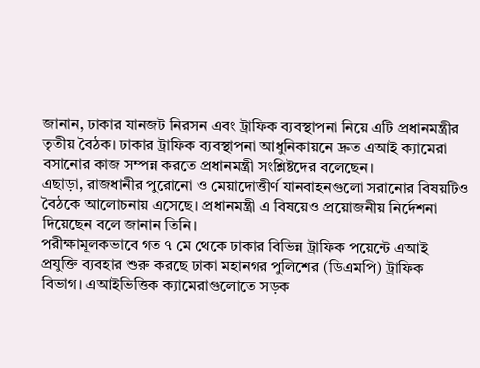জানান, ঢাকার যানজট নিরসন এবং ট্রাফিক ব্যবস্থাপনা নিয়ে এটি প্রধানমন্ত্রীর তৃতীয় বৈঠক। ঢাকার ট্রাফিক ব্যবস্থাপনা আধুনিকায়নে দ্রুত এআই ক্যামেরা বসানোর কাজ সম্পন্ন করতে প্রধানমন্ত্রী সংশ্লিষ্টদের বলেছেন।
এছাড়া, রাজধানীর পুরোনো ও মেয়াদোত্তীর্ণ যানবাহনগুলো সরানোর বিষয়টিও বৈঠকে আলোচনায় এসেছে। প্রধানমন্ত্রী এ বিষয়েও প্রয়োজনীয় নির্দেশনা দিয়েছেন বলে জানান তিনি।
পরীক্ষামূলকভাবে গত ৭ মে থেকে ঢাকার বিভিন্ন ট্রাফিক পয়েন্টে এআই প্রযুক্তি ব্যবহার শুরু করছে ঢাকা মহানগর পুলিশের (ডিএমপি) ট্রাফিক বিভাগ। এআইভিত্তিক ক্যামেরাগুলোতে সড়ক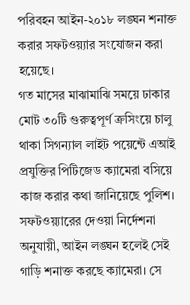পরিবহন আইন-২০১৮ লঙ্ঘন শনাক্ত করার সফটওয়্যার সংযোজন করা হয়েছে।
গত মাসের মাঝামাঝি সময়ে ঢাকার মোট ৩০টি গুরুত্বপূর্ণ ক্রসিংয়ে চালু থাকা সিগন্যাল লাইট পয়েন্টে এআই প্রযুক্তির পিটিজেড ক্যামেরা বসিয়ে কাজ করার কথা জানিয়েছে পুলিশ।
সফটওয়্যারের দেওয়া নির্দেশনা অনুযায়ী, আইন লঙ্ঘন হলেই সেই গাড়ি শনাক্ত করছে ক্যামেরা। সে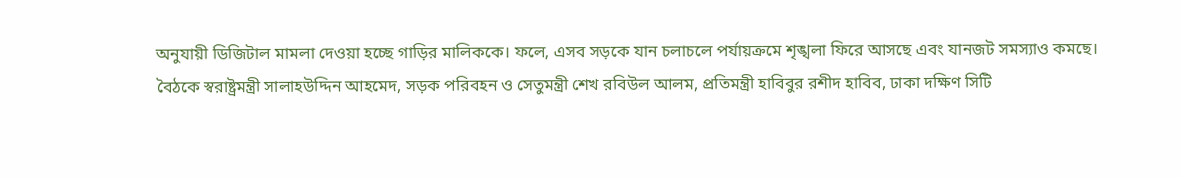অনুযায়ী ডিজিটাল মামলা দেওয়া হচ্ছে গাড়ির মালিককে। ফলে, এসব সড়কে যান চলাচলে পর্যায়ক্রমে শৃঙ্খলা ফিরে আসছে এবং যানজট সমস্যাও কমছে।
বৈঠকে স্বরাষ্ট্রমন্ত্রী সালাহউদ্দিন আহমেদ, সড়ক পরিবহন ও সেতুমন্ত্রী শেখ রবিউল আলম, প্রতিমন্ত্রী হাবিবুর রশীদ হাবিব, ঢাকা দক্ষিণ সিটি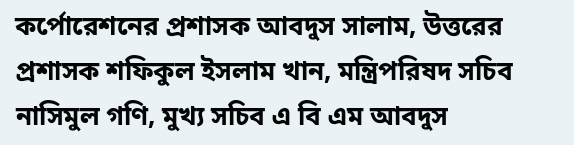কর্পোরেশনের প্রশাসক আবদুস সালাম, উত্তরের প্রশাসক শফিকুল ইসলাম খান, মন্ত্রিপরিষদ সচিব নাসিমুল গণি, মুখ্য সচিব এ বি এম আবদুস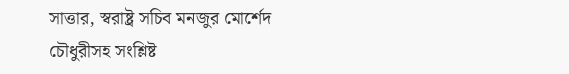সাত্তার, স্বরাষ্ট্র সচিব মনজুর মোর্শেদ চৌধুরীসহ সংশ্লিষ্ট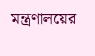মন্ত্রণালয়ের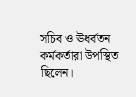সচিব ও ঊধর্বতন কর্মকর্তারা উপস্থিত ছিলেন।